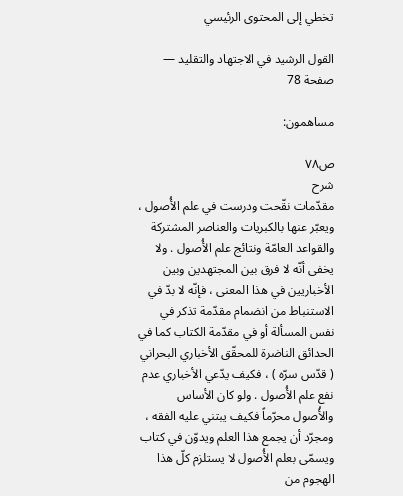تخطي إلى المحتوى الرئيسي

القول الرشيد في الاجتهاد والتقليد — صفحة 78

مساهمون:

ص٧٨
شرح
مقدّمات نقّحت ودرست في علم الأُصول ، ويعبّر عنها بالكبريات والعناصر المشتركة والقواعد العامّة ونتائج علم الأُصول . ولا يخفى أنّه لا فرق بين المجتهدين وبين الأخباريين في هذا المعنى ، فإنّه لا بدّ في الاستنباط من انضمام مقدّمة تذكر في نفس المسألة أو في مقدّمة الكتاب كما في الحدائق الناضرة للمحقّق الأخباري البحراني ( قدّس سرّه ) ، فكيف يدّعي الأخباري عدم نفع علم الأُصول . ولو كان الأساس والأُصول محرّماً فكيف يبتني عليه الفقه ، ومجرّد أن يجمع هذا العلم ويدوّن في كتاب ويسمّى بعلم الأُصول لا يستلزم كلّ هذا الهجوم من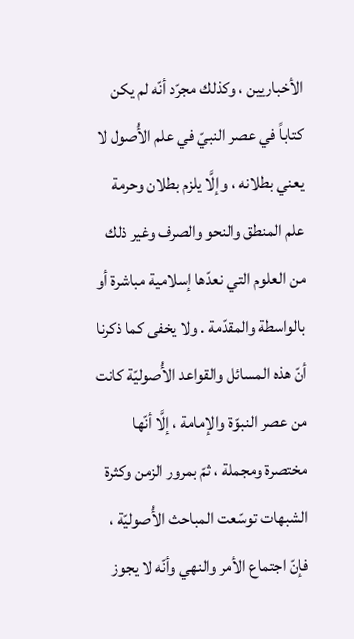الأخباريين ، وكذلك مجرّد أنّه لم يكن كتاباً في عصر النبيّ في علم الأُصول لا يعني بطلانه ، وإلَّا يلزم بطلان وحرمة علم المنطق والنحو والصرف وغير ذلك من العلوم التي نعدّها إسلامية مباشرة أو بالواسطة والمقدّمة . ولا يخفى كما ذكرنا أنّ هذه المسائل والقواعد الأُصوليّة كانت من عصر النبوّة والإمامة ، إلَّا أنّها مختصرة ومجملة ، ثمّ بمرور الزمن وكثرة الشبهات توسّعت المباحث الأُصوليّة ، فإنّ اجتماع الأمر والنهي وأنّه لا يجوز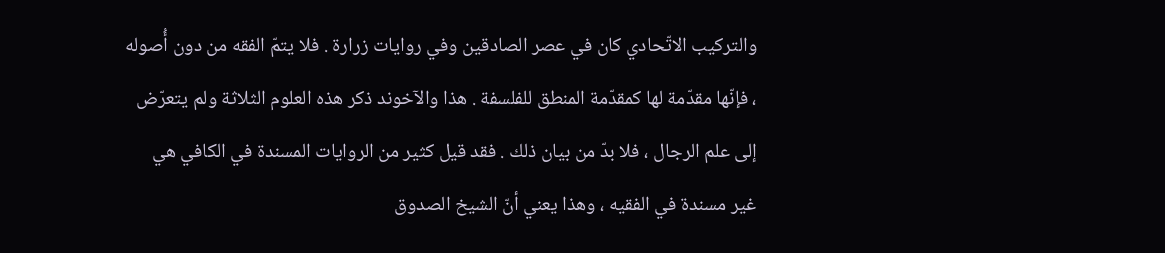والتركيب الاتّحادي كان في عصر الصادقين وفي روايات زرارة . فلا يتمّ الفقه من دون أُصوله ، فإنّها مقدّمة لها كمقدّمة المنطق للفلسفة . هذا والآخوند ذكر هذه العلوم الثلاثة ولم يتعرّض إلى علم الرجال ، فلا بدّ من بيان ذلك . فقد قيل كثير من الروايات المسندة في الكافي هي غير مسندة في الفقيه ، وهذا يعني أنّ الشيخ الصدوق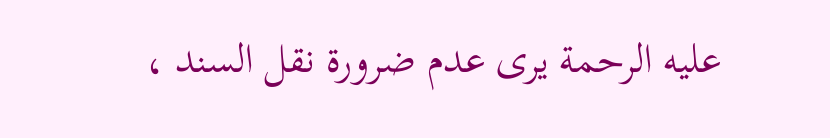عليه الرحمة يرى عدم ضرورة نقل السند ،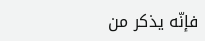فإنّه يذكر من